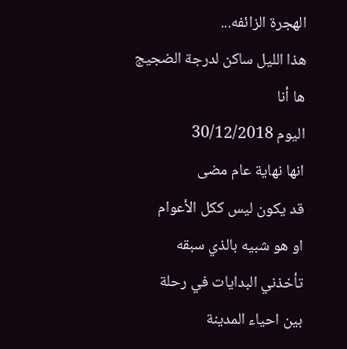الهجرة الزائفه...
هذا الليل ساكن لدرجة الضجيج
ها أنا
اليوم 30/12/2018
انها نهاية عام مضى
قد يكون ليس ككل الأعوام
او هو شبيه بالذي سبقه
تأخذني البدايات في رحلة
بين احياء المدينة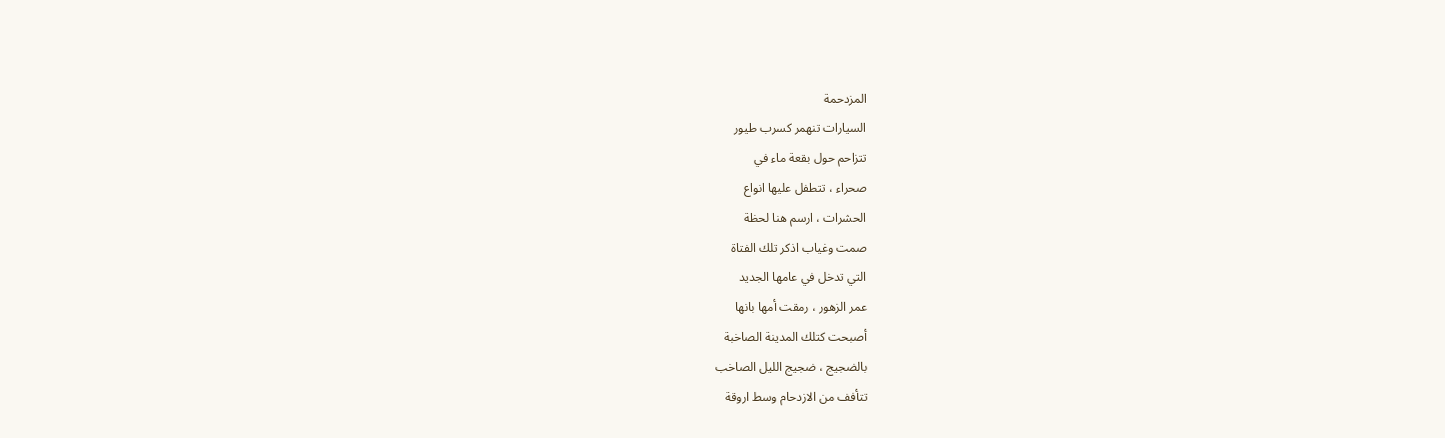المزدحمة
السيارات تنهمر كسرب طيور
تتزاحم حول بقعة ماء في
صحراء ، تتطفل عليها انواع
الحشرات ، ارسم هنا لحظة
صمت وغياب اذكر تلك الفتاة
التي تدخل في عامها الجديد
عمر الزهور ، رمقت أمها بانها
أصبحت كتلك المدينة الصاخبة
بالضجيج ، ضجيج الليل الصاخب
تتأفف من الازدحام وسط اروقة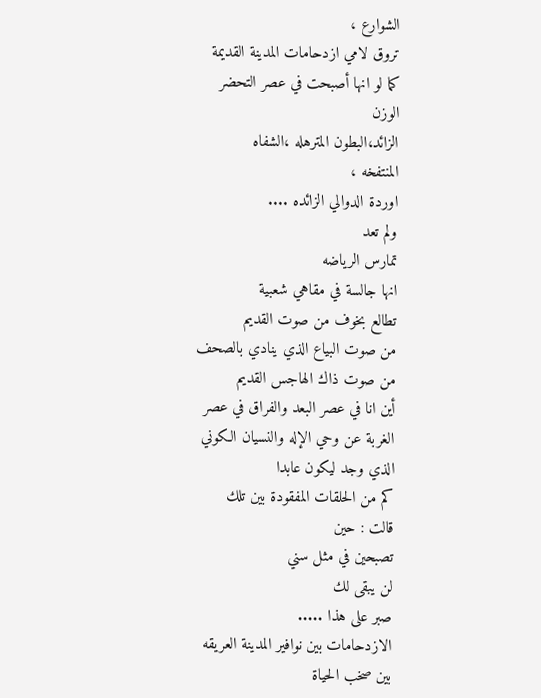الشوارع ،
تروق لامي ازدحامات المدينة القديمة
كما لو انها أصبحت في عصر التحضر
الوزن
الزائد،البطون المترهله ،الشفاه
المنتفخه ،
اوردة الدوالي الزائده ....
ولم تعد
تمارس الرياضه
انها جالسة في مقاهي شعبية
تطالع بخوف من صوت القديم
من صوت البياع الذي ينادي بالصحف
من صوت ذاك الهاجس القديم
أين انا في عصر البعد والفراق في عصر
الغربة عن وحي الإله والنسيان الكوني
الذي وجد ليكون عابدا
كم من الحلقات المفقودة بين تلك
قالت : حين
تصبحين في مثل سني
لن يبقى لك
صبر على هذا .....
الازدحامات بين نوافير المدينة العريقه
بين صخب الحياة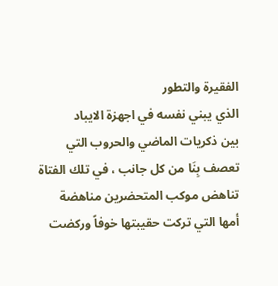الفقيرة والتطور
الذي يبني نفسه في اجهزة الايباد
بين ذكريات الماضي والحروب التي
تعصف بِنَا من كل جانب ، في تلك الفتاة
تناهض موكب المتحضرين مناهضة
أمها التي تركت حقيبتها خوفاً وركضت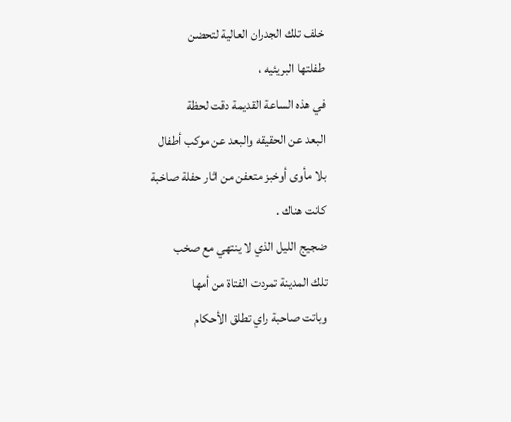خلف تلك الجدران العالية لتحضن
طفلتها البريئيه ،
في هذه الساعة القديمة دقت لحظة
البعد عن الحقيقه والبعد عن موكب أطفال
بلا مأوى أوخبز متعفن من اثار حفلة صاخبة
كانت هناك .
ضجيج الليل الذي لا ينتهي مع صخب
تلك المدينة تمردت الفتاة من أمها
وباتت صاحبة راي تطلق الأحكام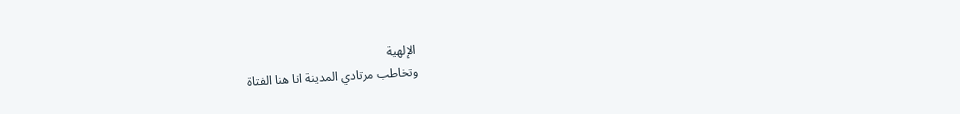الإلهية
وتخاطب مرتادي المدينة انا هنا الفتاة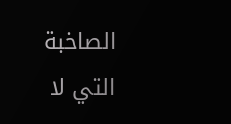الصاخبة التي لا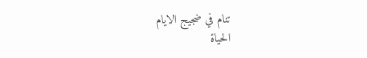تنام في ضجيج الايام
الحياة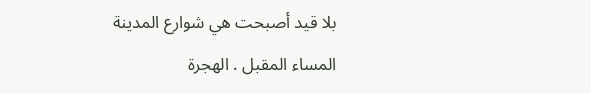بلا قيد أصبحت هي شوارع المدينة
المساء المقبل . الهجرة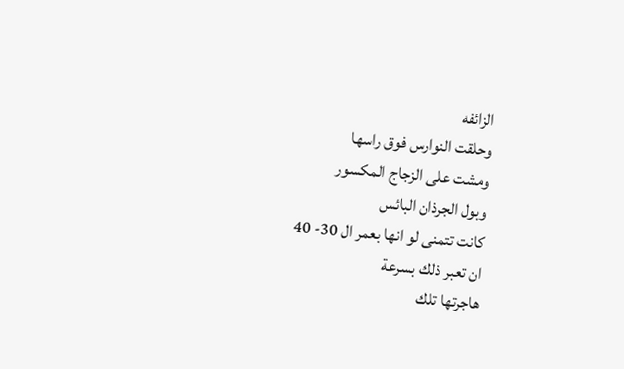الزائفه
وحلقت النوارس فوق راسها
ومشت على الزجاج المكسور
وبول الجرذان البائس
كانت تتمنى لو انها بعمر ال 30- 40
ان تعبر ذلك بسرعة
هاجرتها تلك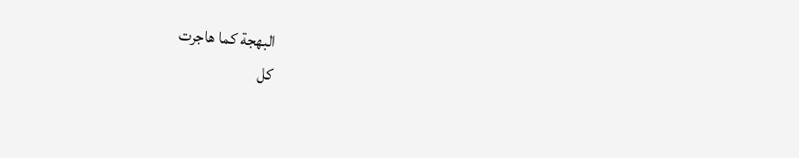البهجة كما هاجرت
كل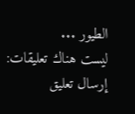الطيور ...
ليست هناك تعليقات:
إرسال تعليق